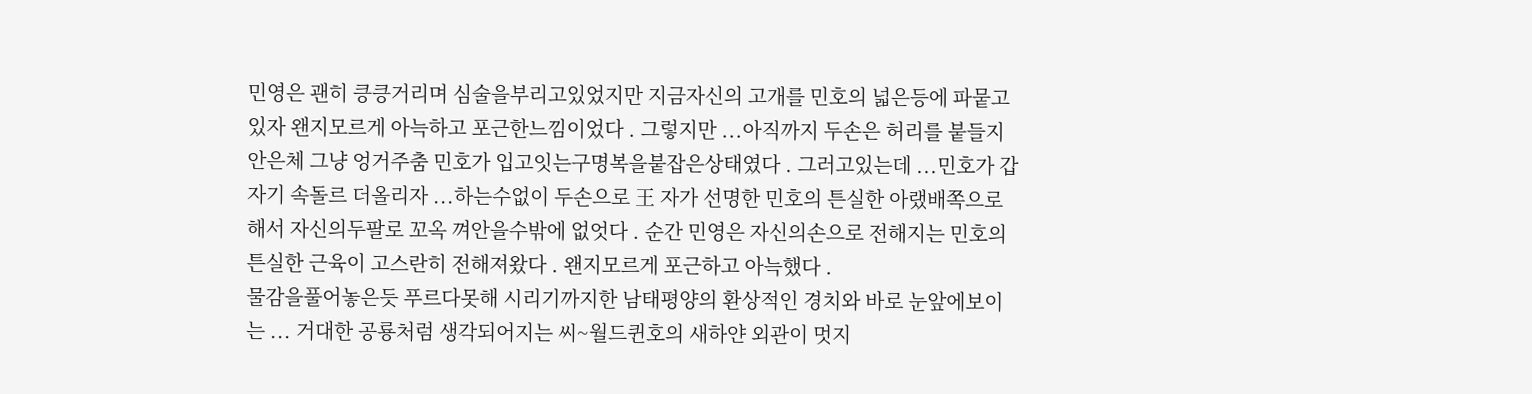민영은 괜히 킁킁거리며 심술을부리고있었지만 지금자신의 고개를 민호의 넓은등에 파뭍고있자 왠지모르게 아늑하고 포근한느낌이었다 . 그렇지만 ...아직까지 두손은 허리를 붙들지안은체 그냥 엉거주춤 민호가 입고잇는구명복을붙잡은상태였다 . 그러고있는데 ...민호가 갑자기 속돌르 더올리자 ...하는수없이 두손으로 王 자가 선명한 민호의 튼실한 아랬배쪽으로해서 자신의두팔로 꼬옥 껴안을수밖에 없엇다 . 순간 민영은 자신의손으로 전해지는 민호의 튼실한 근육이 고스란히 전해져왔다 . 왠지모르게 포근하고 아늑했다 .
물감을풀어놓은듯 푸르다못해 시리기까지한 남태평양의 환상적인 경치와 바로 눈앞에보이는 ... 거대한 공룡처럼 생각되어지는 씨~월드퀸호의 새하얀 외관이 멋지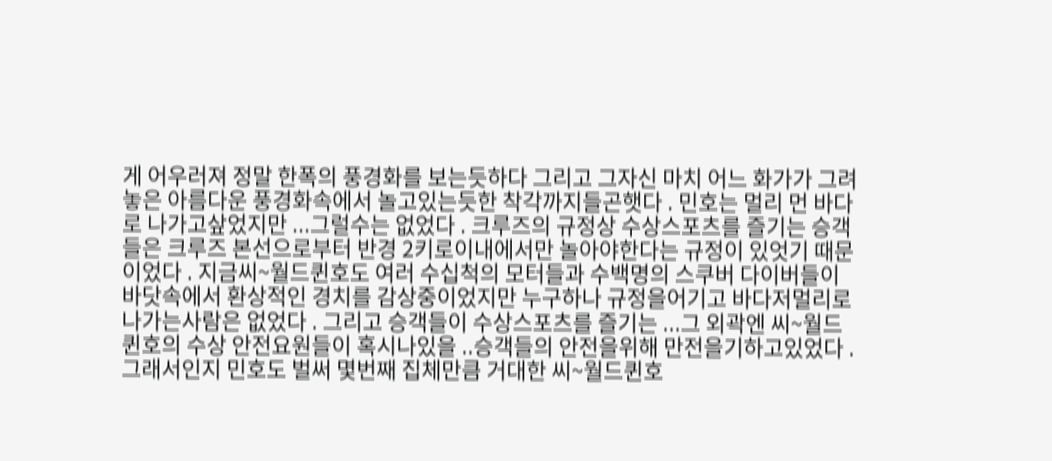게 어우러져 정말 한폭의 풍경화를 보는듯하다 그리고 그자신 마치 어느 화가가 그려놓은 아름다운 풍경화속에서 놀고있는듯한 착각까지들곤햇다 . 민호는 멀리 먼 바다로 나가고샆었지만 ...그럴수는 없었다 . 크루즈의 규정상 수상스포츠를 즐기는 승객들은 크루즈 본선으로부터 반경 2키로이내에서만 놀아야한다는 규정이 있엇기 때문이었다 . 지금씨~월드퀸호도 여러 수십척의 모터들과 수백명의 스쿠버 다이버들이 바닷속에서 환상적인 경치를 감상중이었지만 누구하나 규정을어기고 바다저멀리로 나가는사람은 없었다 . 그리고 승객들이 수상스포츠를 즐기는 ...그 외곽엔 씨~월드퀸호의 수상 안전요원들이 혹시나있을 ..승객들의 안전을위해 만전을기하고있었다 . 그래서인지 민호도 벌써 몇번째 집체만큼 거대한 씨~월드퀸호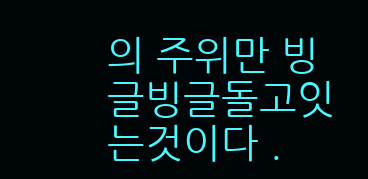의 주위만 빙글빙글돌고잇는것이다 .